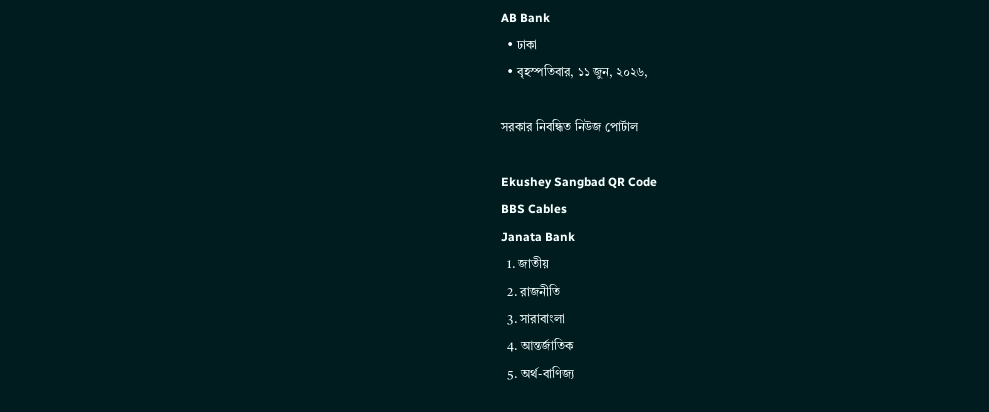AB Bank
  • ঢাকা
  • বৃহস্পতিবার, ১১ জুন, ২০২৬,

সরকার নিবন্ধিত নিউজ পোর্টাল

Ekushey Sangbad QR Code
BBS Cables
Janata Bank
  1. জাতীয়
  2. রাজনীতি
  3. সারাবাংলা
  4. আন্তর্জাতিক
  5. অর্থ-বাণিজ্য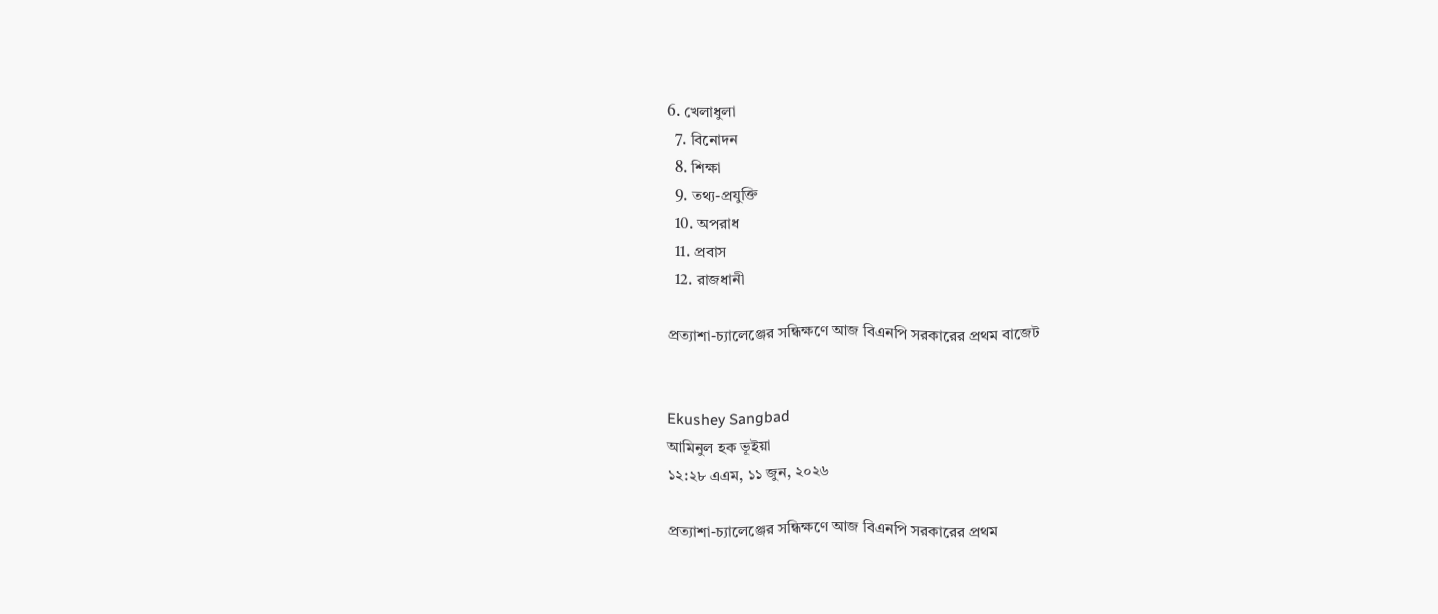6. খেলাধুলা
  7. বিনোদন
  8. শিক্ষা
  9. তথ্য-প্রযুক্তি
  10. অপরাধ
  11. প্রবাস
  12. রাজধানী

প্রত্যাশা-চ্যালেঞ্জের সন্ধিক্ষণে আজ বিএনপি সরকারের প্রথম বাজেট


Ekushey Sangbad
আমিনুল হক ভূইয়া
১২:২৮ এএম, ১১ জুন, ২০২৬

প্রত্যাশা-চ্যালেঞ্জের সন্ধিক্ষণে আজ বিএনপি সরকারের প্রথম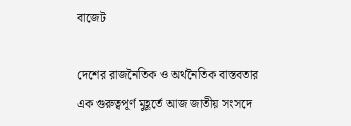বাজেট

দেশের রাজনৈতিক ও অর্থনৈতিক বাস্তবতার এক গুরুত্বপূর্ণ মুহূর্তে আজ জাতীয় সংসদে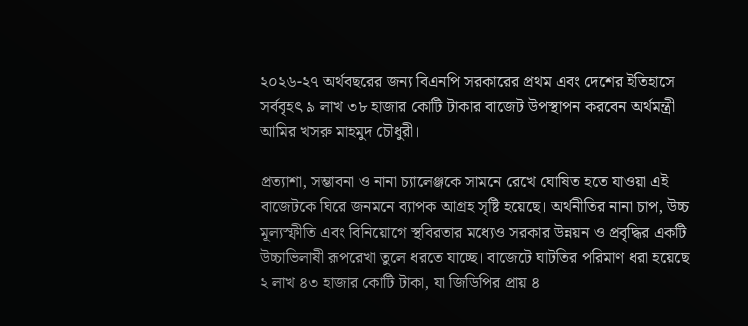২০২৬-২৭ অর্থবছরের জন্য বিএনপি সরকারের প্রথম এবং দেশের ইতিহাসে সর্ববৃহৎ ৯ লাখ ৩৮ হাজার কোটি টাকার বাজেট উপস্থাপন করবেন অর্থমন্ত্রী আমির খসরু মাহমুদ চৌধুরী।

প্রত্যাশা, সম্ভাবনা ও নানা চ্যালেঞ্জকে সামনে রেখে ঘোষিত হতে যাওয়া এই বাজেটকে ঘিরে জনমনে ব্যাপক আগ্রহ সৃষ্টি হয়েছে। অর্থনীতির নানা চাপ, উচ্চ মূল্যস্ফীতি এবং বিনিয়োগে স্থবিরতার মধ্যেও সরকার উন্নয়ন ও প্রবৃদ্ধির একটি উচ্চাভিলাষী রূপরেখা তুলে ধরতে যাচ্ছে। বাজেটে ঘাটতির পরিমাণ ধরা হয়েছে ২ লাখ ৪৩ হাজার কোটি টাকা, যা জিডিপির প্রায় ৪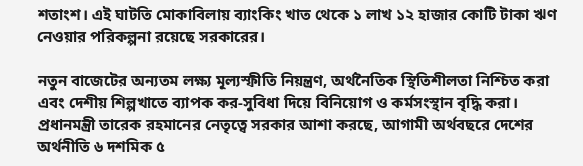শতাংশ। এই ঘাটতি মোকাবিলায় ব্যাংকিং খাত থেকে ১ লাখ ১২ হাজার কোটি টাকা ঋণ নেওয়ার পরিকল্পনা রয়েছে সরকারের।

নতুন বাজেটের অন্যতম লক্ষ্য মূল্যস্ফীতি নিয়ন্ত্রণ, অর্থনৈতিক স্থিতিশীলতা নিশ্চিত করা এবং দেশীয় শিল্পখাতে ব্যাপক কর-সুবিধা দিয়ে বিনিয়োগ ও কর্মসংস্থান বৃদ্ধি করা। প্রধানমন্ত্রী তারেক রহমানের নেতৃত্বে সরকার আশা করছে, আগামী অর্থবছরে দেশের অর্থনীতি ৬ দশমিক ৫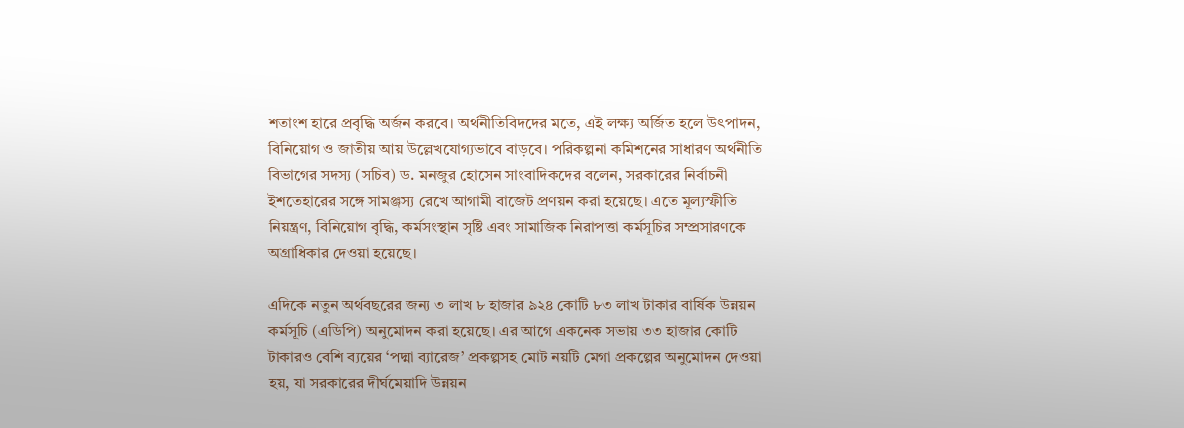শতাংশ হারে প্রবৃদ্ধি অর্জন করবে। অর্থনীতিবিদদের মতে, এই লক্ষ্য অর্জিত হলে উৎপাদন, বিনিয়োগ ও জাতীয় আয় উল্লেখযোগ্যভাবে বাড়বে। পরিকল্পনা কমিশনের সাধারণ অর্থনীতি বিভাগের সদস্য (সচিব) ড. মনজুর হোসেন সাংবাদিকদের বলেন, সরকারের নির্বাচনী ইশতেহারের সঙ্গে সামঞ্জস্য রেখে আগামী বাজেট প্রণয়ন করা হয়েছে। এতে মূল্যস্ফীতি নিয়ন্ত্রণ, বিনিয়োগ বৃদ্ধি, কর্মসংস্থান সৃষ্টি এবং সামাজিক নিরাপত্তা কর্মসূচির সম্প্রসারণকে অগ্রাধিকার দেওয়া হয়েছে।

এদিকে নতুন অর্থবছরের জন্য ৩ লাখ ৮ হাজার ৯২৪ কোটি ৮৩ লাখ টাকার বার্ষিক উন্নয়ন কর্মসূচি (এডিপি) অনুমোদন করা হয়েছে। এর আগে একনেক সভায় ৩৩ হাজার কোটি টাকারও বেশি ব্যয়ের ‘পদ্মা ব্যারেজ’ প্রকল্পসহ মোট নয়টি মেগা প্রকল্পের অনুমোদন দেওয়া হয়, যা সরকারের দীর্ঘমেয়াদি উন্নয়ন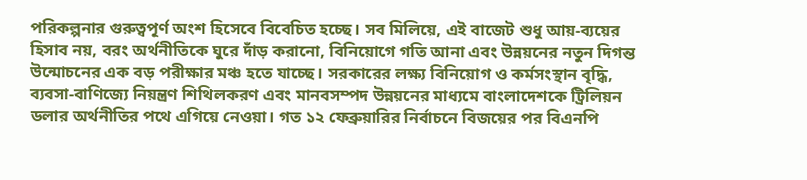পরিকল্পনার গুরুত্বপূর্ণ অংশ হিসেবে বিবেচিত হচ্ছে। সব মিলিয়ে, এই বাজেট শুধু আয়-ব্যয়ের হিসাব নয়, বরং অর্থনীতিকে ঘুরে দাঁড় করানো, বিনিয়োগে গতি আনা এবং উন্নয়নের নতুন দিগন্ত উন্মোচনের এক বড় পরীক্ষার মঞ্চ হতে যাচ্ছে। সরকারের লক্ষ্য বিনিয়োগ ও কর্মসংস্থান বৃদ্ধি, ব্যবসা-বাণিজ্যে নিয়ন্ত্রণ শিথিলকরণ এবং মানবসম্পদ উন্নয়নের মাধ্যমে বাংলাদেশকে ট্রিলিয়ন ডলার অর্থনীতির পথে এগিয়ে নেওয়া। গত ১২ ফেব্রুয়ারির নির্বাচনে বিজয়ের পর বিএনপি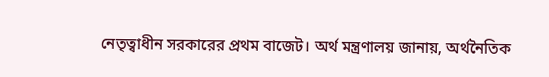নেতৃত্বাধীন সরকারের প্রথম বাজেট। অর্থ মন্ত্রণালয় জানায়, অর্থনৈতিক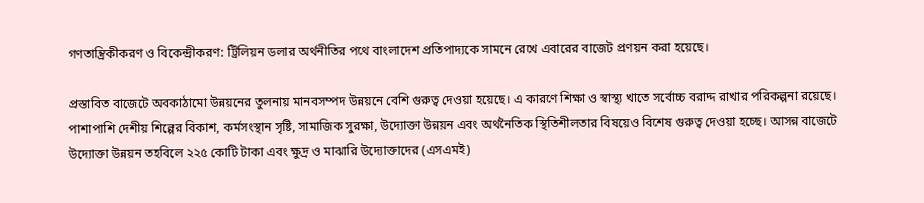গণতান্ত্রিকীকরণ ও বিকেন্দ্রীকরণ: ট্রিলিয়ন ডলার অর্থনীতির পথে বাংলাদেশ প্রতিপাদ্যকে সামনে রেখে এবারের বাজেট প্রণয়ন করা হয়েছে।

প্রস্তাবিত বাজেটে অবকাঠামো উন্নয়নের তুলনায় মানবসম্পদ উন্নয়নে বেশি গুরুত্ব দেওয়া হয়েছে। এ কারণে শিক্ষা ও স্বাস্থ্য খাতে সর্বোচ্চ বরাদ্দ রাখার পরিকল্পনা রয়েছে। পাশাপাশি দেশীয় শিল্পের বিকাশ, কর্মসংস্থান সৃষ্টি, সামাজিক সুরক্ষা, উদ্যোক্তা উন্নয়ন এবং অর্থনৈতিক স্থিতিশীলতার বিষয়েও বিশেষ গুরুত্ব দেওয়া হচ্ছে। আসন্ন বাজেটে উদ্যোক্তা উন্নয়ন তহবিলে ২২৫ কোটি টাকা এবং ক্ষুদ্র ও মাঝারি উদ্যোক্তাদের (এসএমই)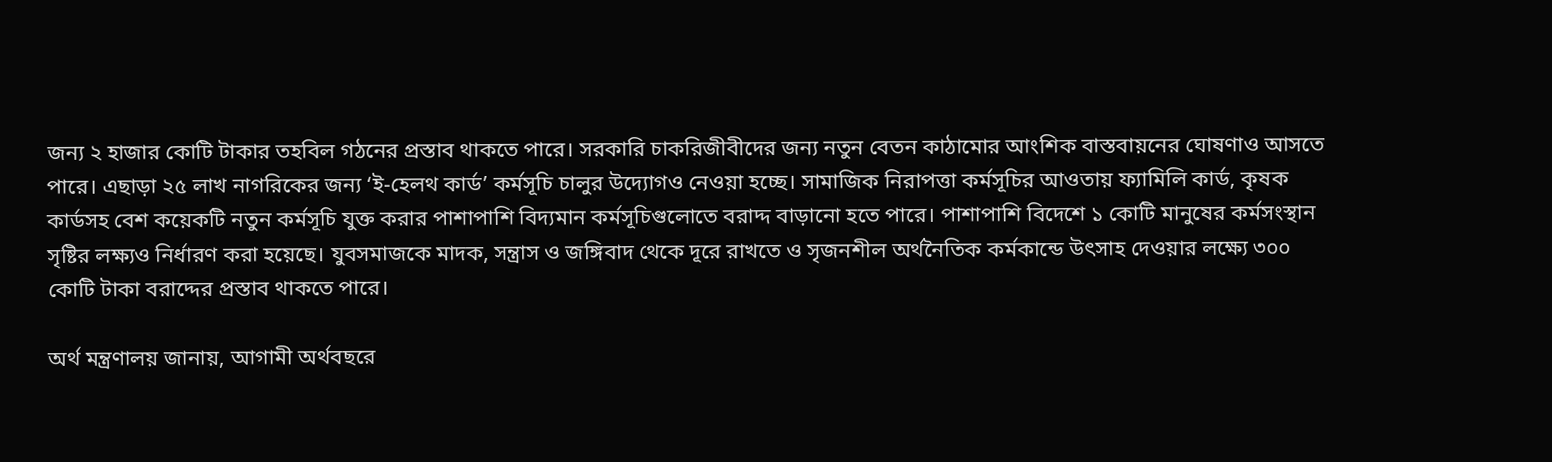জন্য ২ হাজার কোটি টাকার তহবিল গঠনের প্রস্তাব থাকতে পারে। সরকারি চাকরিজীবীদের জন্য নতুন বেতন কাঠামোর আংশিক বাস্তবায়নের ঘোষণাও আসতে পারে। এছাড়া ২৫ লাখ নাগরিকের জন্য ‘ই-হেলথ কার্ড’ কর্মসূচি চালুর উদ্যোগও নেওয়া হচ্ছে। সামাজিক নিরাপত্তা কর্মসূচির আওতায় ফ্যামিলি কার্ড, কৃষক কার্ডসহ বেশ কয়েকটি নতুন কর্মসূচি যুক্ত করার পাশাপাশি বিদ্যমান কর্মসূচিগুলোতে বরাদ্দ বাড়ানো হতে পারে। পাশাপাশি বিদেশে ১ কোটি মানুষের কর্মসংস্থান সৃষ্টির লক্ষ্যও নির্ধারণ করা হয়েছে। যুবসমাজকে মাদক, সন্ত্রাস ও জঙ্গিবাদ থেকে দূরে রাখতে ও সৃজনশীল অর্থনৈতিক কর্মকান্ডে উৎসাহ দেওয়ার লক্ষ্যে ৩০০ কোটি টাকা বরাদ্দের প্রস্তাব থাকতে পারে।

অর্থ মন্ত্রণালয় জানায়, আগামী অর্থবছরে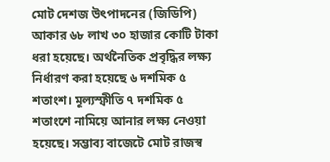মোট দেশজ উৎপাদনের (জিডিপি) আকার ৬৮ লাখ ৩০ হাজার কোটি টাকা ধরা হয়েছে। অর্থনৈতিক প্রবৃদ্ধির লক্ষ্য নির্ধারণ করা হয়েছে ৬ দশমিক ৫ শতাংশ। মূল্যস্ফীতি ৭ দশমিক ৫ শতাংশে নামিয়ে আনার লক্ষ্য নেওয়া হয়েছে। সম্ভাব্য বাজেটে মোট রাজস্ব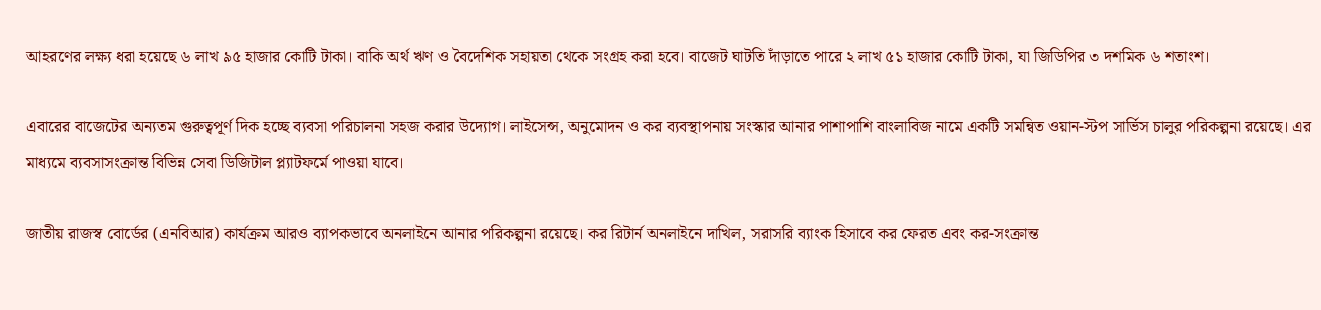আহরণের লক্ষ্য ধরা হয়েছে ৬ লাখ ৯৫ হাজার কোটি টাকা। বাকি অর্থ ঋণ ও বৈদেশিক সহায়তা থেকে সংগ্রহ করা হবে। বাজেট ঘাটতি দাঁড়াতে পারে ২ লাখ ৫১ হাজার কোটি টাকা, যা জিডিপির ৩ দশমিক ৬ শতাংশ।

এবারের বাজেটের অন্যতম গুরুত্বপূর্ণ দিক হচ্ছে ব্যবসা পরিচালনা সহজ করার উদ্যোগ। লাইসেন্স, অনুমোদন ও কর ব্যবস্থাপনায় সংস্কার আনার পাশাপাশি বাংলাবিজ নামে একটি সমন্বিত ওয়ান-স্টপ সার্ভিস চালুর পরিকল্পনা রয়েছে। এর মাধ্যমে ব্যবসাসংক্রান্ত বিভিন্ন সেবা ডিজিটাল প্ল্যাটফর্মে পাওয়া যাবে।

জাতীয় রাজস্ব বোর্ডের (এনবিআর) কার্যক্রম আরও ব্যাপকভাবে অনলাইনে আনার পরিকল্পনা রয়েছে। কর রিটার্ন অনলাইনে দাখিল, সরাসরি ব্যাংক হিসাবে কর ফেরত এবং কর-সংক্রান্ত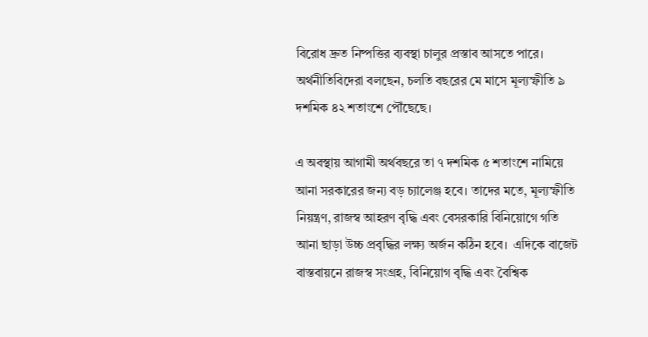বিরোধ দ্রুত নিষ্পত্তির ব্যবস্থা চালুর প্রস্তাব আসতে পারে। অর্থনীতিবিদেরা বলছেন, চলতি বছরের মে মাসে মূল্যস্ফীতি ৯ দশমিক ৪২ শতাংশে পৌঁছেছে।

এ অবস্থায় আগামী অর্থবছরে তা ৭ দশমিক ৫ শতাংশে নামিয়ে আনা সরকারের জন্য বড় চ্যালেঞ্জ হবে। তাদের মতে, মূল্যস্ফীতি নিয়ন্ত্রণ, রাজস্ব আহরণ বৃদ্ধি এবং বেসরকারি বিনিয়োগে গতি আনা ছাড়া উচ্চ প্রবৃদ্ধির লক্ষ্য অর্জন কঠিন হবে।  এদিকে বাজেট বাস্তবায়নে রাজস্ব সংগ্রহ, বিনিয়োগ বৃদ্ধি এবং বৈশ্বিক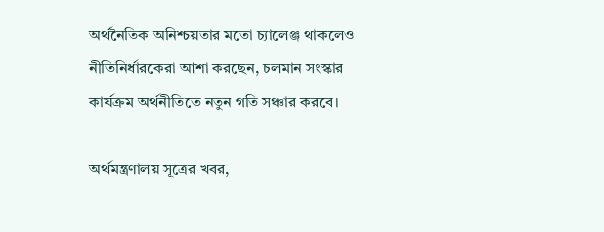অর্থনৈতিক অনিশ্চয়তার মতো চ্যালেঞ্জ থাকলেও নীতিনির্ধারকেরা আশা করছেন, চলমান সংস্কার কার্যক্রম অর্থনীতিতে নতুন গতি সঞ্চার করবে।

অর্থমন্ত্রণালয় সূত্রের খবর,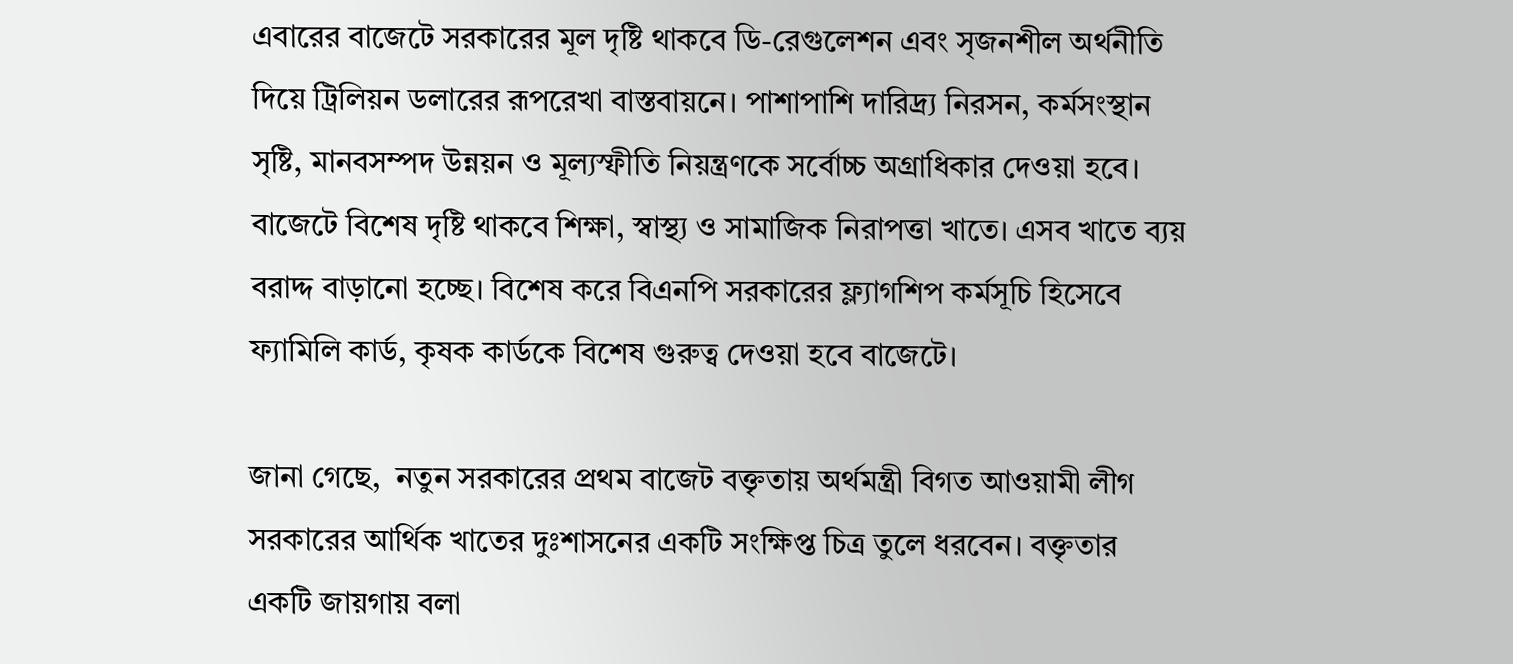এবারের বাজেটে সরকারের মূল দৃষ্টি থাকবে ডি-রেগুলেশন এবং সৃজনশীল অর্থনীতি দিয়ে ট্রিলিয়ন ডলারের রূপরেখা বাস্তবায়নে। পাশাপাশি দারিদ্র্য নিরসন, কর্মসংস্থান সৃষ্টি, মানবসম্পদ উন্নয়ন ও মূল্যস্ফীতি নিয়ন্ত্রণকে সর্বোচ্চ অগ্রাধিকার দেওয়া হবে। বাজেটে বিশেষ দৃষ্টি থাকবে শিক্ষা, স্বাস্থ্য ও সামাজিক নিরাপত্তা খাতে। এসব খাতে ব্যয় বরাদ্দ বাড়ানো হচ্ছে। বিশেষ করে বিএনপি সরকারের ফ্ল্যাগশিপ কর্মসূচি হিসেবে ফ্যামিলি কার্ড, কৃষক কার্ডকে বিশেষ গুরুত্ব দেওয়া হবে বাজেটে।

জানা গেছে,  নতুন সরকারের প্রথম বাজেট বক্তৃতায় অর্থমন্ত্রী বিগত আওয়ামী লীগ সরকারের আর্থিক খাতের দুঃশাসনের একটি সংক্ষিপ্ত চিত্র তুলে ধরবেন। বক্তৃতার একটি জায়গায় বলা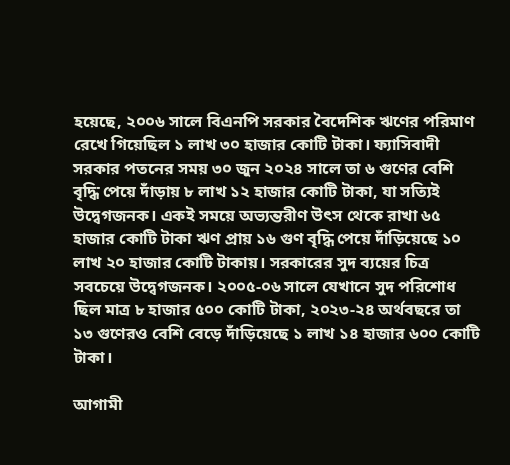হয়েছে, ২০০৬ সালে বিএনপি সরকার বৈদেশিক ঋণের পরিমাণ রেখে গিয়েছিল ১ লাখ ৩০ হাজার কোটি টাকা। ফ্যাসিবাদী সরকার পতনের সময় ৩০ জুন ২০২৪ সালে তা ৬ গুণের বেশি বৃদ্ধি পেয়ে দাঁড়ায় ৮ লাখ ১২ হাজার কোটি টাকা, যা সত্যিই উদ্বেগজনক। একই সময়ে অভ্যন্তরীণ উৎস থেকে রাখা ৬৫ হাজার কোটি টাকা ঋণ প্রায় ১৬ গুণ বৃদ্ধি পেয়ে দাঁড়িয়েছে ১০ লাখ ২০ হাজার কোটি টাকায়। সরকারের সুদ ব্যয়ের চিত্র সবচেয়ে উদ্বেগজনক। ২০০৫-০৬ সালে যেখানে সুদ পরিশোধ ছিল মাত্র ৮ হাজার ৫০০ কোটি টাকা, ২০২৩-২৪ অর্থবছরে তা ১৩ গুণেরও বেশি বেড়ে দাঁড়িয়েছে ১ লাখ ১৪ হাজার ৬০০ কোটি টাকা।

আগামী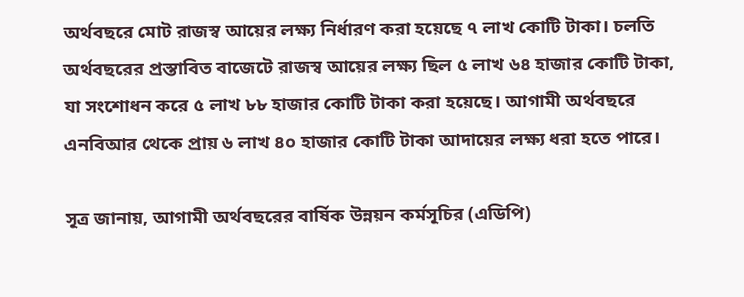অর্থবছরে মোট রাজস্ব আয়ের লক্ষ্য নির্ধারণ করা হয়েছে ৭ লাখ কোটি টাকা। চলতি অর্থবছরের প্রস্তাবিত বাজেটে রাজস্ব আয়ের লক্ষ্য ছিল ৫ লাখ ৬৪ হাজার কোটি টাকা, যা সংশোধন করে ৫ লাখ ৮৮ হাজার কোটি টাকা করা হয়েছে। আগামী অর্থবছরে এনবিআর থেকে প্রায় ৬ লাখ ৪০ হাজার কোটি টাকা আদায়ের লক্ষ্য ধরা হতে পারে।

সূত্র জানায়, আগামী অর্থবছরের বার্ষিক উন্নয়ন কর্মসূচির (এডিপি)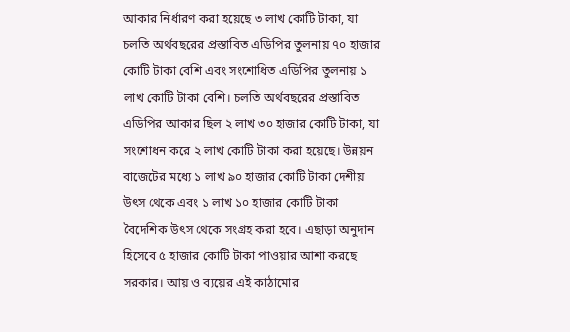আকার নির্ধারণ করা হয়েছে ৩ লাখ কোটি টাকা, যা চলতি অর্থবছরের প্রস্তাবিত এডিপির তুলনায় ৭০ হাজার কোটি টাকা বেশি এবং সংশোধিত এডিপির তুলনায় ১ লাখ কোটি টাকা বেশি। চলতি অর্থবছরের প্রস্তাবিত এডিপির আকার ছিল ২ লাখ ৩০ হাজার কোটি টাকা, যা সংশোধন করে ২ লাখ কোটি টাকা করা হয়েছে। উন্নয়ন বাজেটের মধ্যে ১ লাখ ৯০ হাজার কোটি টাকা দেশীয় উৎস থেকে এবং ১ লাখ ১০ হাজার কোটি টাকা বৈদেশিক উৎস থেকে সংগ্রহ করা হবে। এছাড়া অনুদান হিসেবে ৫ হাজার কোটি টাকা পাওয়ার আশা করছে সরকার। আয় ও ব্যয়ের এই কাঠামোর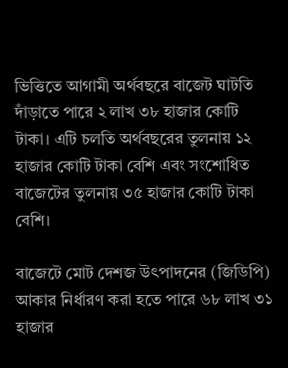ভিত্তিতে আগামী অর্থবছরে বাজেট ঘাটতি দাঁড়াতে পারে ২ লাখ ৩৮ হাজার কোটি টাকা। এটি চলতি অর্থবছরের তুলনায় ১২ হাজার কোটি টাকা বেশি এবং সংশোধিত বাজেটের তুলনায় ৩৫ হাজার কোটি টাকা বেশি।

বাজেটে মোট দেশজ উৎপাদনের (জিডিপি) আকার নির্ধারণ করা হতে পারে ৬৮ লাখ ৩১ হাজার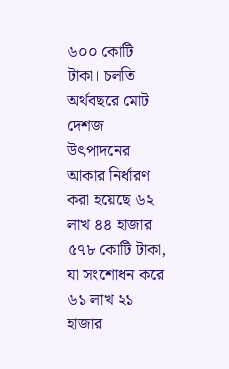৬০০ কোটি টাকা। চলতি অর্থবছরে মোট দেশজ উৎপাদনের আকার নির্ধারণ করা হয়েছে ৬২ লাখ ৪৪ হাজার ৫৭৮ কোটি টাকা, যা সংশোধন করে ৬১ লাখ ২১ হাজার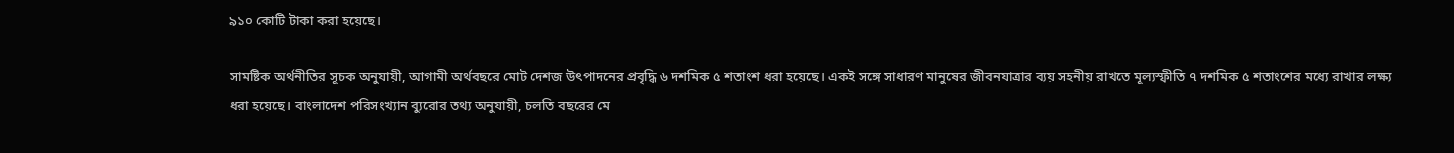৯১০ কোটি টাকা করা হয়েছে।

সামষ্টিক অর্থনীতির সূচক অনুযায়ী, আগামী অর্থবছরে মোট দেশজ উৎপাদনের প্রবৃদ্ধি ৬ দশমিক ৫ শতাংশ ধরা হয়েছে। একই সঙ্গে সাধারণ মানুষের জীবনযাত্রার ব্যয় সহনীয় রাখতে মূল্যস্ফীতি ৭ দশমিক ৫ শতাংশের মধ্যে রাখার লক্ষ্য ধরা হয়েছে। বাংলাদেশ পরিসংখ্যান ব্যুরোর তথ্য অনুযায়ী, চলতি বছরের মে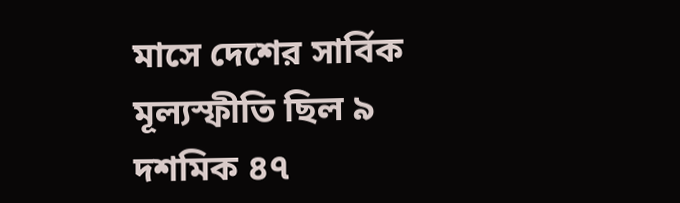মাসে দেশের সার্বিক মূল্যস্ফীতি ছিল ৯ দশমিক ৪৭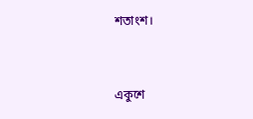শতাংশ।



একুশে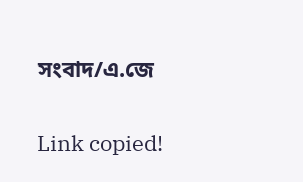সংবাদ/এ.জে

Link copied!